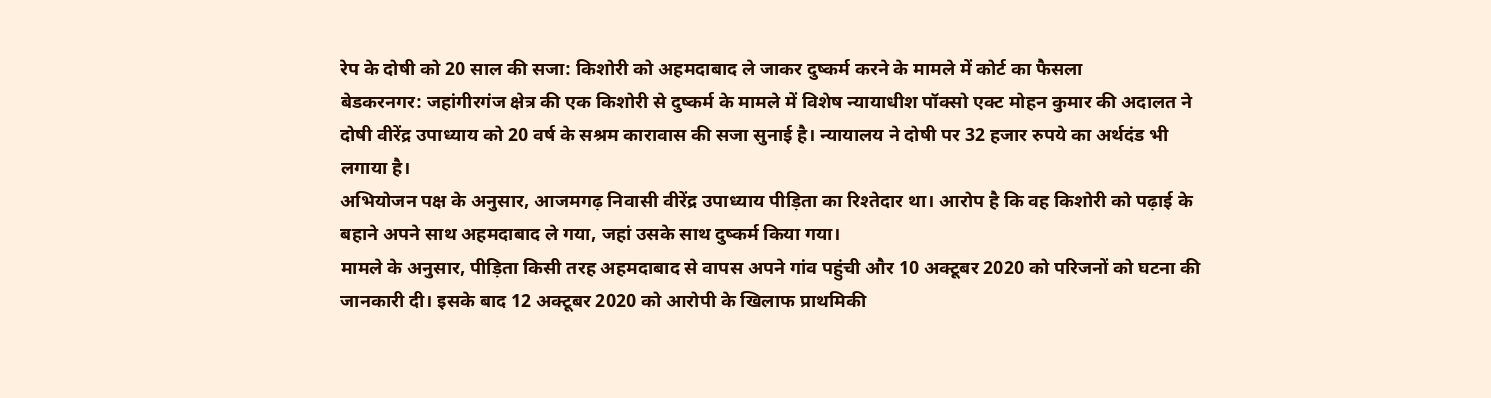रेप के दोषी को 20 साल की सजा: किशोरी को अहमदाबाद ले जाकर दुष्कर्म करने के मामले में कोर्ट का फैसला
बेडकरनगर: जहांगीरगंज क्षेत्र की एक किशोरी से दुष्कर्म के मामले में विशेष न्यायाधीश पॉक्सो एक्ट मोहन कुमार की अदालत ने दोषी वीरेंद्र उपाध्याय को 20 वर्ष के सश्रम कारावास की सजा सुनाई है। न्यायालय ने दोषी पर 32 हजार रुपये का अर्थदंड भी लगाया है।
अभियोजन पक्ष के अनुसार, आजमगढ़ निवासी वीरेंद्र उपाध्याय पीड़िता का रिश्तेदार था। आरोप है कि वह किशोरी को पढ़ाई के बहाने अपने साथ अहमदाबाद ले गया, जहां उसके साथ दुष्कर्म किया गया।
मामले के अनुसार, पीड़िता किसी तरह अहमदाबाद से वापस अपने गांव पहुंची और 10 अक्टूबर 2020 को परिजनों को घटना की जानकारी दी। इसके बाद 12 अक्टूबर 2020 को आरोपी के खिलाफ प्राथमिकी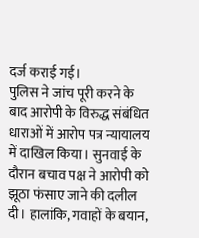दर्ज कराई गई।
पुलिस ने जांच पूरी करने के बाद आरोपी के विरुद्ध संबंधित धाराओं में आरोप पत्र न्यायालय में दाखिल किया। सुनवाई के दौरान बचाव पक्ष ने आरोपी को झूठा फंसाए जाने की दलील दी। हालांकि, गवाहों के बयान,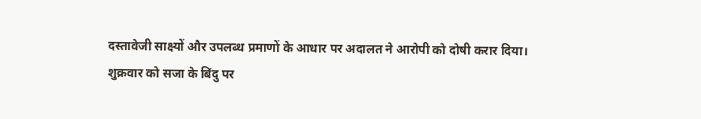दस्तावेजी साक्ष्यों और उपलब्ध प्रमाणों के आधार पर अदालत ने आरोपी को दोषी करार दिया।
शुक्रवार को सजा के बिंदु पर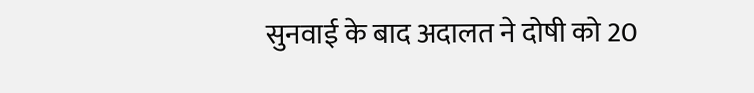सुनवाई के बाद अदालत ने दोषी को 20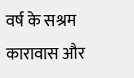वर्ष के सश्रम कारावास और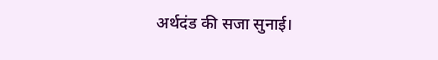अर्थदंड की सजा सुनाई।